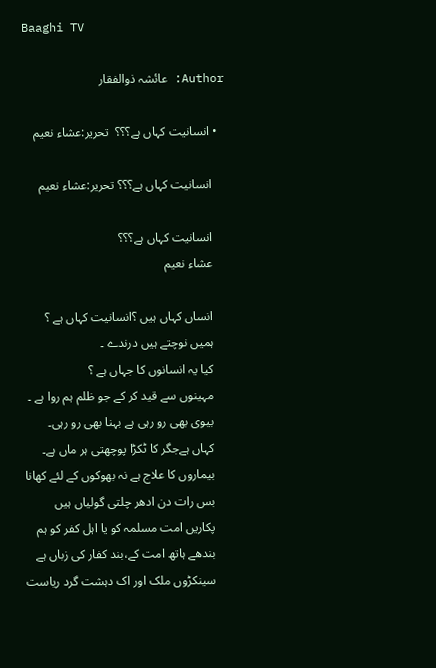Baaghi TV

Author: عائشہ ذوالفقار

  • انسانیت کہاں ہے؟؟؟  تحریر:عشاء نعیم

    انسانیت کہاں ہے؟؟؟ تحریر:عشاء نعیم

    انسانیت کہاں ہے؟؟؟
    عشاء نعیم

    انساں کہاں ہیں ؟انسانیت کہاں ہے ؟
    ہمیں نوچتے ہیں درندے ۔
    کیا یہ انسانوں کا جہاں ہے ؟
    مہینوں سے قید کر کے جو ظلم ہم روا ہے ۔
    بیوی بھی رو رہی ہے بہنا بھی رو رہی۔
    کہاں ہےجگر کا ٹکڑا پوچھتی ہر ماں ہے۔
    بیماروں کا علاج ہے نہ بھوکوں کے لئے کھانا
    بس رات دن ادھر چلتی گولیاں ہیں
    پکاریں امت مسلمہ کو یا اہل کفر کو ہم
    بندھے ہاتھ امت کے،بند کفار کی زباں ہے
    سینکڑوں ملک اور اک دہشت گرد ریاست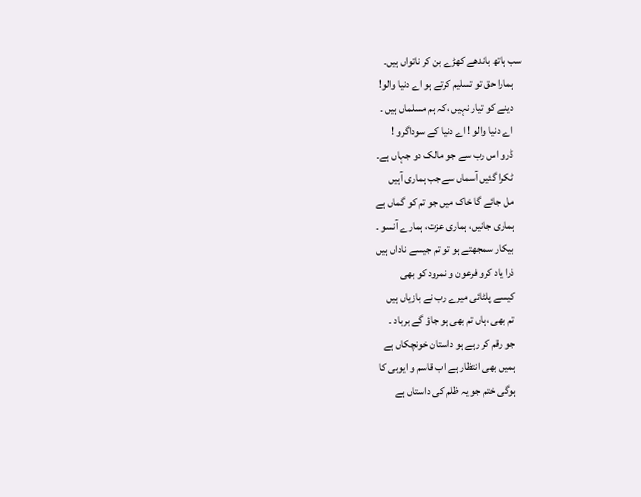سب ہاتھ باندھے کھڑے بن کر ناتواں ہیں۔
    ہمارا حق تو تسلیم کرتے ہو اے دنیا والو!
    دینے کو تیار نہیں ،کہ ہم مسلماں ہیں ۔
    اے دنیا والو ! اے دنیا کے سوداگرو !
    ڈرو اس رب سے جو مالک دو جہاں ہے۔
    ٹکرا گئیں آسماں سےجب ہماری آہیں
    مل جائے گا خاک میں جو تم کو گماں ہے
    ہماری جانیں، ہماری عزت، ہمارے آنسو ۔
    بیکار سمجھتے ہو تو تم جیسے ناداں ہیں
    ذرا یاد کرو فرعون و نمرود کو بھی
    کیسے پلٹائی میرے رب نے بازیاں ہیں
    تم بھی ،ہاں تم بھی ہو جاؤ گے برباد ۔
    جو رقم کر رہے ہو داستان خونچکاں ہے
    ہمیں بھی انتظار ہے اب قاسم و ایوبی کا
    ہوگی ختم جو یہ ظلم کی داستاں ہے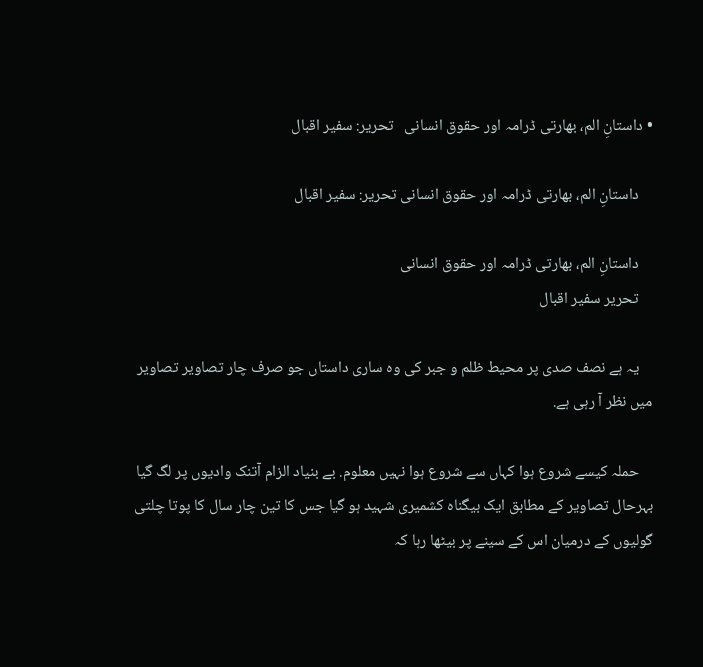• داستانِ الم، بھارتی ڈرامہ اور حقوق انسانی   تحریر: سفیر اقبال

    داستانِ الم، بھارتی ڈرامہ اور حقوق انسانی تحریر: سفیر اقبال

    داستانِ الم، بھارتی ڈرامہ اور حقوق انسانی
    تحریر سفیر اقبال

    یہ ہے نصف صدی پر محیط ظلم و جبر کی وہ ساری داستاں جو صرف چار تصاویر تصاویر میں نظر آ رہی ہے.

    حملہ کیسے شروع ہوا کہاں سے شروع ہوا نہیں معلوم. بے بنیاد الزام آتنک وادیوں پر لگ گیا بہرحال تصاویر کے مطابق ایک بیگناہ کشمیری شہید ہو گیا جس کا تین چار سال کا پوتا چلتی گولیوں کے درمیان اس کے سینے پر بیٹھا رہا کہ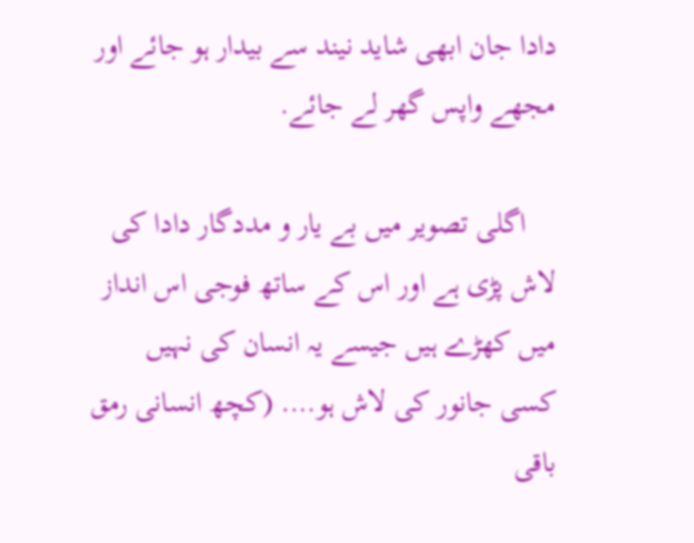دادا جان ابھی شاید نیند سے بیدار ہو جائے اور مجھے واپس گھر لے جائے.

    اگلی تصویر میں بے یار و مددگار دادا کی لاش پڑی ہے اور اس کے ساتھ فوجی اس انداز میں کھڑے ہیں جیسے یہ انسان کی نہیں کسی جانور کی لاش ہو…. (کچھ انسانی رمق باقی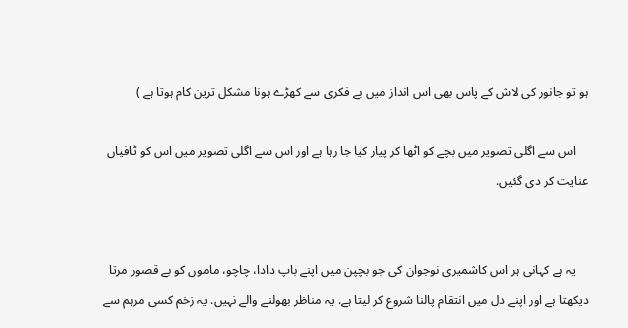ہو تو جانور کی لاش کے پاس بھی اس انداز میں بے فکری سے کھڑے ہونا مشکل ترین کام ہوتا ہے )

    اس سے اگلی تصویر میں بچے کو اٹھا کر پیار کیا جا رہا ہے اور اس سے اگلی تصویر میں اس کو ٹافیاں عنایت کر دی گئیں.


    یہ ہے کہانی ہر اس کاشمیری نوجوان کی جو بچپن میں اپنے باپ دادا، چاچو، ماموں کو بے قصور مرتا دیکھتا ہے اور اپنے دل میں انتقام پالنا شروع کر لیتا ہے. یہ مناظر بھولنے والے نہیں. یہ زخم کسی مرہم سے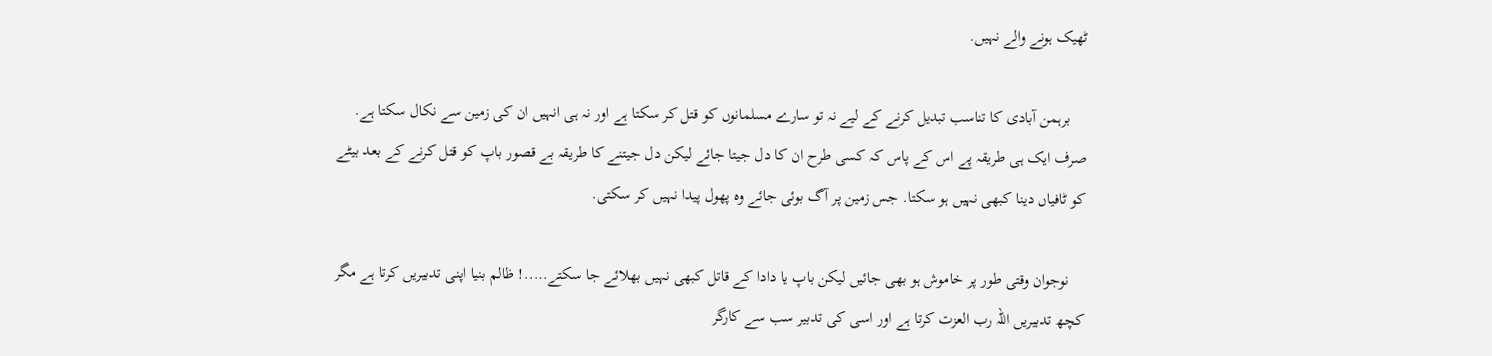ٹھیک ہونے والے نہیں.

    برہمن آبادی کا تناسب تبدیل کرنے کے لیے نہ تو سارے مسلمانوں کو قتل کر سکتا ہے اور نہ ہی انہیں ان کی زمین سے نکال سکتا ہے. صرف ایک ہی طریقہ پے اس کے پاس کہ کسی طرح ان کا دل جیتا جائے لیکن دل جیتنے کا طریقہ بے قصور باپ کو قتل کرنے کے بعد بیٹے کو ٹافیاں دینا کبھی نہیں ہو سکتا. جس زمین پر آگ بوئی جائے وہ پھول پیدا نہیں کر سکتی.

    نوجوان وقتی طور پر خاموش ہو بھی جائیں لیکن باپ یا دادا کے قاتل کبھی نہیں بھلائے جا سکتے…..! ظالم بنیا اپنی تدبیریں کرتا ہے مگر کچھ تدبیریں اللہ رب العزت کرتا ہے اور اسی کی تدبیر سب سے کارگر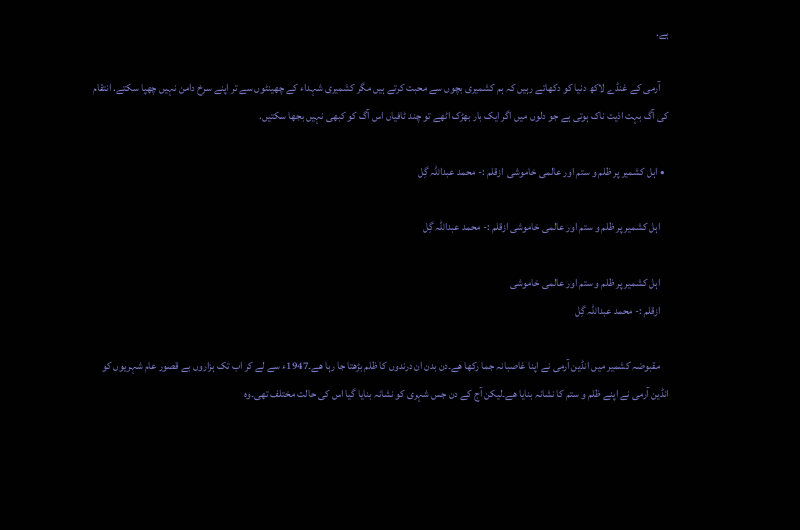ہے.

    آرمی کے غنڈے لاکھ دنیا کو دکھاتے رہیں کہ ہم کشمیری بچوں سے محبت کرتے ہیں مگر کشمیری شہداء کے چھینٹوں سے تر اپنے سرخ دامن نہیں چھپا سکتے. انتقام کی آگ بہت اذیت ناک ہوتی ہے جو دلوں میں اگر ایک بار بھڑک اٹھے تو چند ٹافیاں اس آگ کو کبھی نہیں بجھا سکتیں.

  • اہل کشمیر پر ظلم و ستم اور عالمی خاموشی  ازقلم :- محمد عبداللہ گِل

    اہل کشمیر پر ظلم و ستم اور عالمی خاموشی ازقلم :- محمد عبداللہ گِل

    اہل کشمیر پر ظلم و ستم اور عالمی خاموشی
    ازقلم :- محمد عبداللہ گِل

    مقبوضہ کشمیر میں انڈین آرمی نے اپنا غاصبانہ جما رکھا ھے۔دن بدن ان درندوں کا ظلم بڑھتا جا رہا ھے۔1947ء سے لے کر اب تک ہزاروں بے قصور عام شہریوں کو انڈین آرمی نے اپنے ظلم و ستم کا نشانہ بنایا ھے۔لیکن آج کے دن جس شہری کو نشانہ بنایا گیا اس کی حالت مختلف تھی۔وہ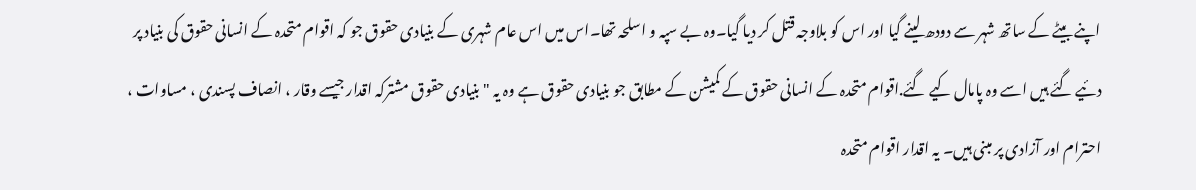اپنے بیٹے کے ساتھ شہر سے دودھ لینے گیا اور اس کو بلاوجہ قتل کر دیا گیا۔وہ بے سپہ و اسلحہ تھا۔اس میں اس عام شہری کے بنیادی حقوق جو کہ اقوام متحدہ کے انسانی حقوق کی بنیاد پر دئیے گئے ہیں اسے وہ پامال کیے گئے.اقوام متحدہ کے انسانی حقوق کے کمیشن کے مطابق جو بنیادی حقوق ہے وہ یہ "بنیادی حقوق مشترکہ اقدار جیسے وقار ، انصاف پسندی ، مساوات ، احترام اور آزادی پر مبنی ہیں۔ یہ اقدار اقوام متحدہ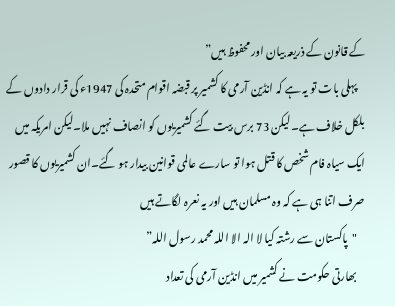کے قانون کے ذریعہ بیان اور محفوظ ہیں”
    پہلی بات تو یہ ہے کہ انڈین آرمی کا کشمیر پر قبضہ اقوام متحدہ کی 1947ء کی قرار دادوں کے بلکل خلاف ہے۔لیکن 73 برس بیت گئے کشمیریوں کو انصاف نہیں ملا۔لیکن امریکہ میں ایک سیاہ فام شخص کا قتل ہوا تو سارے عالمی قوانین بیدار ہو گئے۔ان کشمیریوں کا قصور صرف اتنا ہی ہے کہ وہ مسلمان ہیں اور یہ نعرہ لگاتے ہیں
    "پاکستان سے رشتہ کیا لا الہ الا اللہ محمد رسول اللہ”
    بھارتی حکومت نے کشمیر میں انڈین آرمی کی تعداد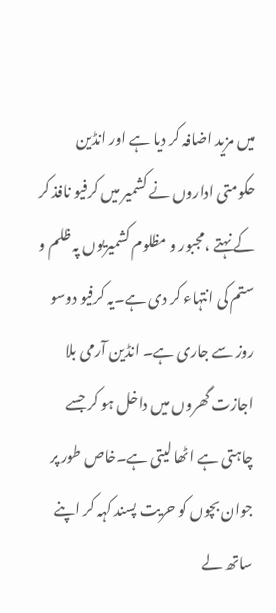میں مزید اضافہ کر دیا ہے اور انڈین حکومتی اداروں نے کشمیر میں کرفیو نافذ کر کے نہتے ،مجبور و مظلوم کشمیریوں پہ ظلم و ستم کی انتہاء کر دی ہے۔یہ کرفیو دوسو روز سے جاری ہے۔ انڈین آرمی بلا اجازت گھروں میں داخل ہو کر جسے چاہتی ہے اٹھا لیتی ہے۔خاص طور پر جوان بچوں کو حریت پسند کہہ کر اپنے ساتھ لے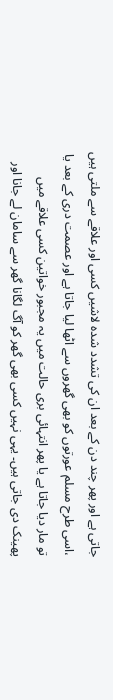جاتی ہے اور پھر چند دن کے بعد ان کی تشدد شدہ لاشیں کسی اور علاقے سے ملتی ہیں ،اسی طرح مسلم عورتوں کو بھی گھروں سے اٹھا لیا جاتا ہے اور عصمت دری کے بعد یا تو مار دیا جاتا ہے یا پھر انتہائی بری حالت میں یہ مجبور خواتین کسی علاقے میں پھینک دی جاتی ہیں۔ یہی نہیں کسی بھی گھر کو آگ لگانا گھر سے سامان لے جانا اور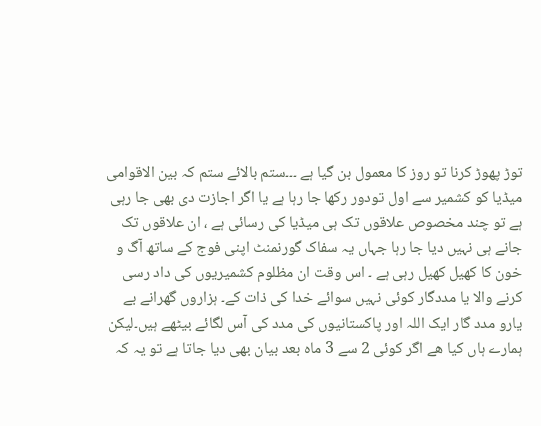توڑ پھوڑ کرنا تو روز کا معمول بن گیا ہے ۔۔۔ستم بالائے ستم کہ بین الاقوامی میڈیا کو کشمیر سے اول تودور رکھا جا رہا ہے یا اگر اجازت دی بھی جا رہی ہے تو چند مخصوص علاقوں تک ہی میڈیا کی رسائی ہے ، ان علاقوں تک جانے ہی نہیں دیا جا رہا جہاں یہ سفاک گورنمنٹ اپنی فوج کے ساتھ آگ و خون کا کھیل کھیل رہی ہے ۔ اس وقت ان مظلوم کشمیریوں کی داد رسی کرنے والا یا مددگار کوئی نہیں سوائے خدا کی ذات کے۔ ہزاروں گھرانے بے یارو مدد گار ایک اللہ اور پاکستانیوں کی مدد کی آس لگائے بیٹھے ہیں۔لیکن ہمارے ہاں کیا ھے اگر کوئی 2 سے 3 ماہ بعد بیان بھی دیا جاتا ہے تو یہ کہ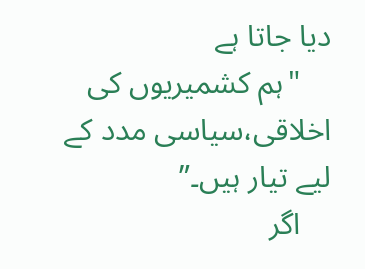دیا جاتا ہے
    "ہم کشمیریوں کی اخلاقی،سیاسی مدد کے لیے تیار ہیں۔”
    اگر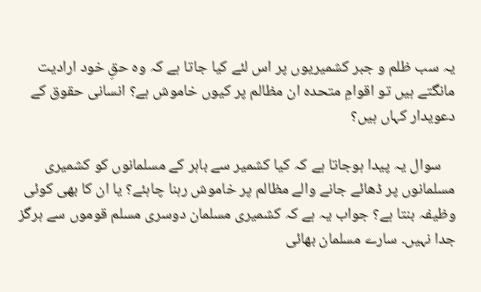یہ سب ظلم و جبر کشمیریوں پر اس لئے کیا جاتا ہے کہ وہ حقِ خود ارادیت مانگتے ہیں تو اقوامِ متحدہ ان مظالم پر کیوں خاموش ہے؟ انسانی حقوق کے دعویدار کہاں ہیں؟

    سوال یہ پیدا ہوجاتا ہے کہ کیا کشمیر سے باہر کے مسلمانوں کو کشمیری مسلمانوں پر ڈھائے جانے والے مظالم پر خاموش رہنا چاہئے؟ یا ان کا بھی کوئی وظیفہ بنتا ہے؟ جواب یہ ہے کہ کشمیری مسلمان دوسری مسلم قوموں سے ہرگز جدا نہیں۔ سارے مسلمان بھائی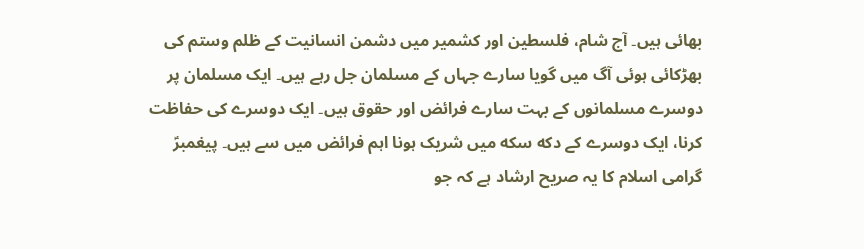بھائی ہیں۔ آج شام، فلسطین اور کشمیر میں دشمن انسانیت کے ظلم وستم کی بھڑکائی ہوئی آگ میں گویا سارے جہاں کے مسلمان جل رہے ہیں۔ ایک مسلمان پر دوسرے مسلمانوں کے بہت سارے فرائض اور حقوق ہیں۔ ایک دوسرے کی حفاظت کرنا، ایک دوسرے کے دکه سکه میں شریک ہونا اہم فرائض میں سے ہیں۔ پیغمبرؑ گرامی اسلام کا یہ صریح ارشاد ہے کہ جو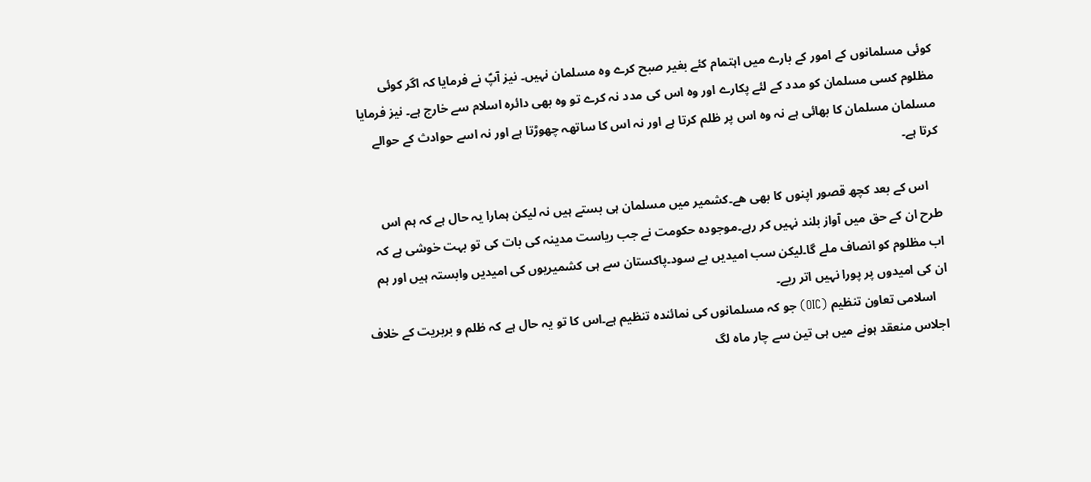کوئی مسلمانوں کے امور کے بارے میں اہتمام کئے بغیر صبح کرے وہ مسلمان نہیں۔ نیز آپؑ نے فرمایا کہ اگر کوئی مظلوم کسی مسلمان کو مدد کے لئے پکارے اور وہ اس کی مدد نہ کرے تو وہ بھی دائرہ اسلام سے خارج ہے۔ نیز فرمایا مسلمان مسلمان کا بھائی ہے نہ وہ اس پر ظلم کرتا ہے اور نہ اس کا ساتهہ چھوڑتا ہے اور نہ اسے حوادث کے حوالے کرتا ہے۔

    اس کے بعد کچھ قصور اپنوں کا بھی ھے۔کشمیر میں مسلمان ہی بستے ہیں نہ لیکن ہمارا یہ حال ہے کہ ہم اس طرح ان کے حق میں آواز بلند نہیں کر رہے۔موجودہ حکومت نے جب ریاست مدینہ کی بات کی تو بہت خوشی ہے کہ اب مظلوم کو انصاف ملے گا۔لیکن سب امیدیں بے سود۔پاکستان سے ہی کشمیریوں کی امیدیں وابستہ ہیں اور ہم ان کی امیدوں پر پورا نہیں اتر ریے۔
    اسلامی تعاون تنظیم (OIC) جو کہ مسلمانوں کی نمائندہ تنظیم ہے۔اس کا تو یہ حال ہے کہ ظلم و بربریت کے خلاف اجلاس منعقد ہونے میں ہی تین سے چار ماہ لگ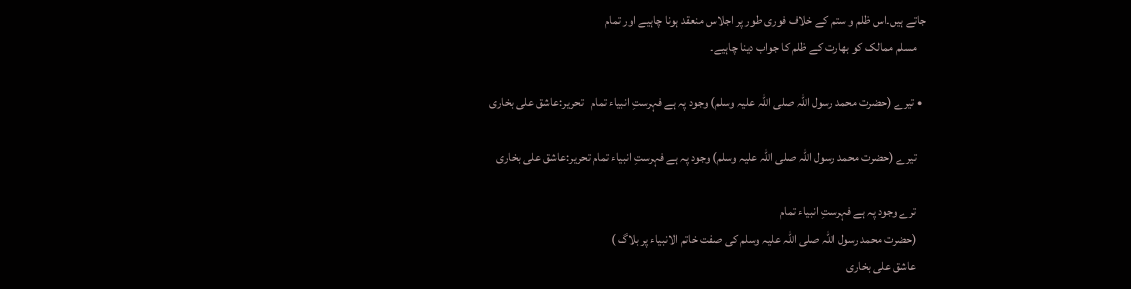جاتے ہیں۔اس ظلم و ستم کے خلاف فوری طور پر اجلاس منعقد ہونا چاہیے اور تمام
    مسلم ممالک کو بھارت کے ظلم کا جواب دینا چاہیے۔

  • تیرے (حضرت محمد رسول اللہ صلی اللہ علیہ وسلم) وجود پہ ہے فہرستِ انبیاء تمام   تحریر:عاشق علی بخاری

    تیرے (حضرت محمد رسول اللہ صلی اللہ علیہ وسلم) وجود پہ ہے فہرستِ انبیاء تمام تحریر:عاشق علی بخاری

    ترے وجود پہ ہے فہرستِ انبیاء تمام
    (حضرت محمد رسول اللہ صلی اللہ علیہ وسلم کی صفت خاتم الانبیاء پر بلاگ )
    عاشق علی بخاری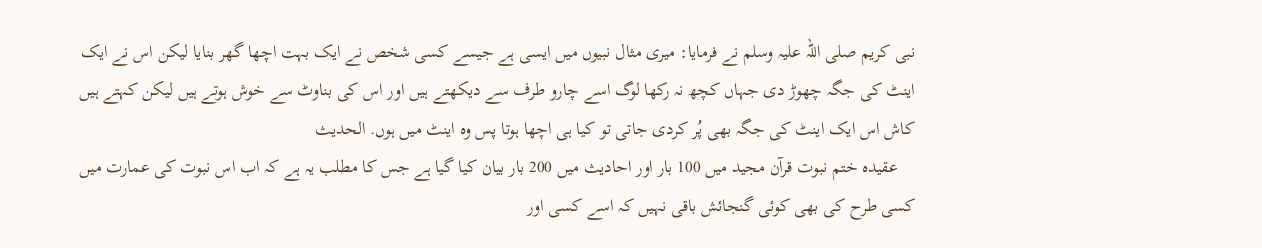نبی کریم صلی اللہ علیہ وسلم نے فرمایا: میری مثال نبیوں میں ایسی ہے جیسے کسی شخص نے ایک بہت اچھا گھر بنایا لیکن اس نے ایک اینٹ کی جگہ چھوڑ دی جہاں کچھ نہ رکھا لوگ اسے چارو طرف سے دیکھتے ہیں اور اس کی بناوٹ سے خوش ہوتے ہیں لیکن کہتے ہیں کاش اس ایک اینٹ کی جگہ بھی پُر کردی جاتی تو کیا ہی اچھا ہوتا پس وہ اینٹ میں ہوں. الحدیث
    عقیدہ ختم نبوت قرآن مجید میں 100 بار اور احادیث میں 200 بار بیان کیا گیا ہے جس کا مطلب یہ ہے کہ اب اس نبوت کی عمارت میں کسی طرح کی بھی کوئی گنجائش باقی نہیں کہ اسے کسی اور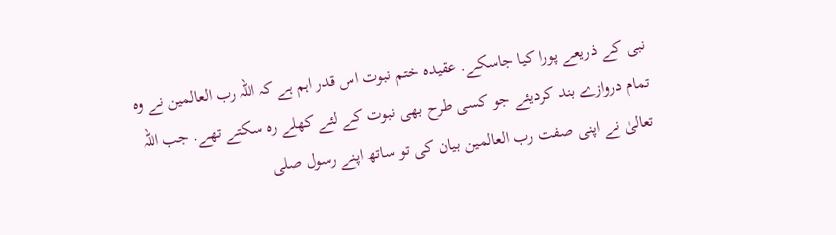نبی کے ذریعے پورا کیا جاسکے. عقیدہ ختم نبوت اس قدر اہم ہے کہ اللہ رب العالمین نے وہ تمام دروازے بند کردیئے جو کسی طرح بھی نبوت کے لئے کھلے رہ سکتے تھے. جب اللہ تعالیٰ نے اپنی صفت رب العالمین بیان کی تو ساتھ اپنے رسول صلی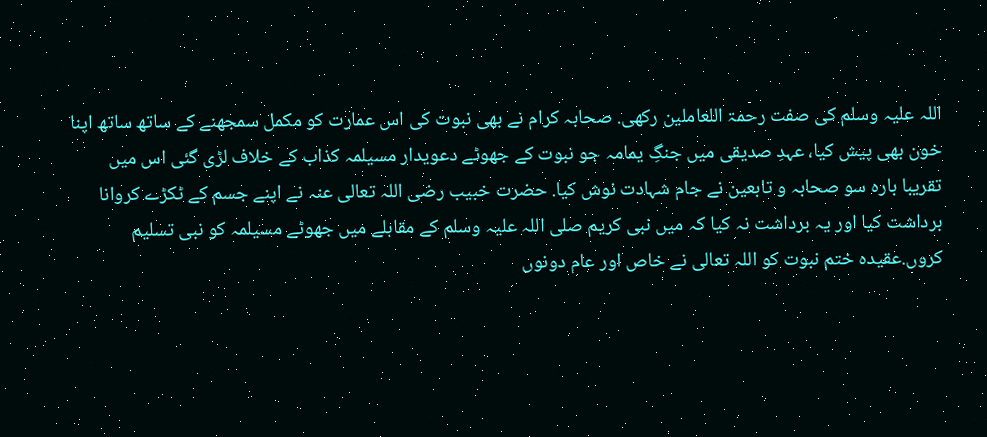اللہ علیہ وسلم کی صفت رحمۃ اللعاملين رکھی. صحابہ کرام نے بھی نبوت کی اس عمارت کو مکمل سمجھنے کے ساتھ ساتھ اپنا خون بھی پیش کیا، عہدِ صدیقی میں جنگِ یمامہ جو نبوت کے جھوٹے دعویدار مسیلمہ کذاب کے خلاف لڑی گئی اس میں تقریبا بارہ سو صحابہ و تابعین نے جام شہادت نوش کیا. حضرت خبیب رضی اللہ تعالی عنہ نے اپنے جسم کے ٹکڑے کروانا برداشت کیا اور یہ برداشت نہ کیا کہ میں نبی کریم صلی اللہ علیہ وسلم کے مقابلے میں جھوٹے مسیلمہ کو نبی تسلیم کروں.عقیدہ ختم نبوت کو اللہ تعالی نے خاص اور عام دونوں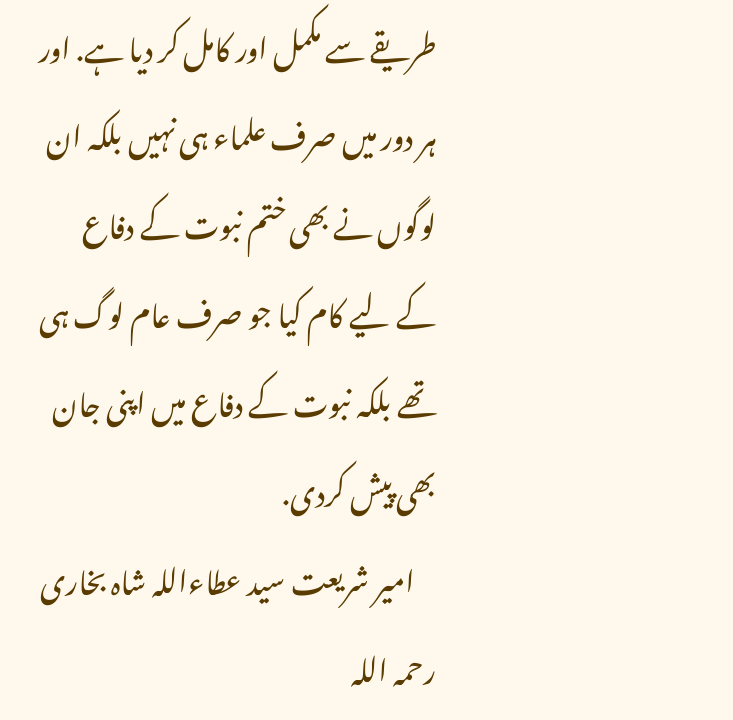طریقے سے مکمل اور کامل کر دیا ہے. اور ہر دور میں صرف علماء ہی نہیں بلکہ ان لوگوں نے بھی ختم نبوت کے دفاع کے لیے کام کیا جو صرف عام لوگ ہی تھے بلکہ نبوت کے دفاع میں اپنی جان بھی پیش کردی.
    امیر شریعت سید عطاءاللہ شاہ بخاری رحمہ اللہ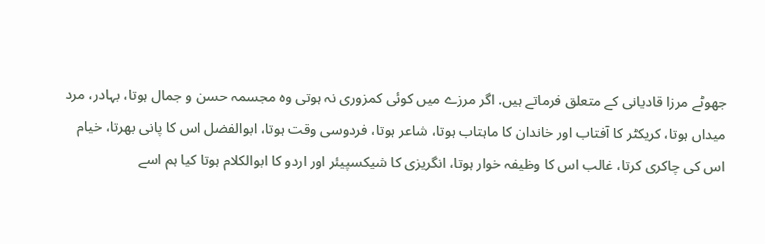جھوٹے مرزا قادیانی کے متعلق فرماتے ہیں. اگر مرزے میں کوئی کمزوری نہ ہوتی وہ مجسمہ حسن و جمال ہوتا، بہادر، مرد میداں ہوتا، کریکٹر کا آفتاب اور خاندان کا ماہتاب ہوتا، شاعر ہوتا، فردوسی وقت ہوتا، ابوالفضل اس کا پانی بھرتا، خیام اس کی چاکری کرتا، غالب اس کا وظیفہ خوار ہوتا، انگریزی کا شیکسپیئر اور اردو کا ابوالکلام ہوتا کیا ہم اسے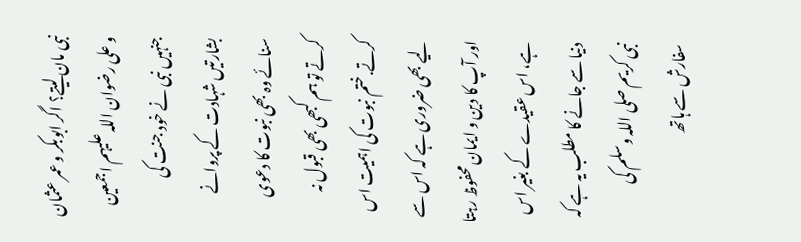نبی مان لیتے؟ اگر ابوبکر و عمر عثمان و علی رضوان اللہ علیہم اجمعین جنہیں نبی نے خود جنت کی بشارتیں شہادت کے پروانے سنائے وہ بھی نبوت کا دعوی کرتے تو ہم کبھی بھی قبول نہ کرتے.ختم نبوت کی اہمیت اس لیے بھی ضروری ہے کہ اس سے اور آپ کا دین و ایمان محفوظ رہتا ہے، اس عقیدے کے بغیر اس دنیا سے جانے کا مطلب یہ ہے کہ نبی کریم صلی اللہ وسلم کی سفارش سے ہاتھ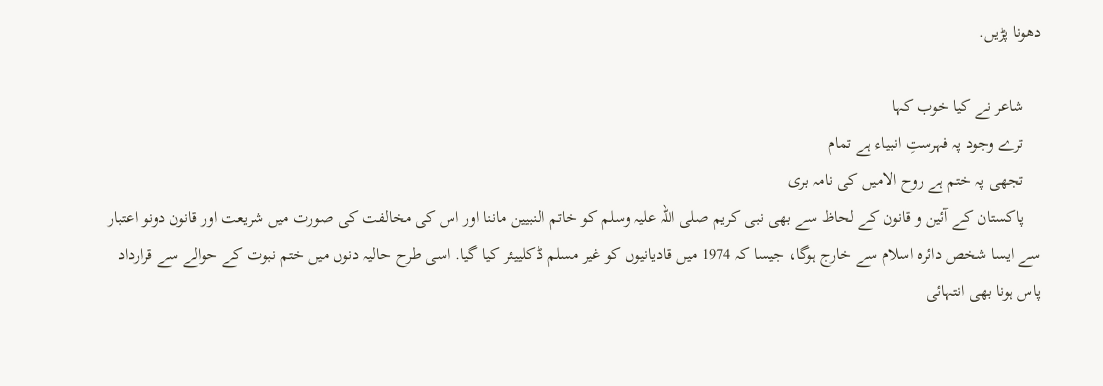دھونا پڑیں.

    شاعر نے کیا خوب کہا
    ترے وجود پہ فہرستِ انبیاء ہے تمام
    تجھی پہ ختم ہے روح الامیں کی نامہ بری
    پاکستان کے آئین و قانون کے لحاظ سے بھی نبی کریم صلی اللہ علیہ وسلم کو خاتم النبیین ماننا اور اس کی مخالفت کی صورت میں شریعت اور قانون دونو اعتبار سے ایسا شخص دائرہ اسلام سے خارج ہوگا، جیسا کہ 1974 میں قادیانیوں کو غیر مسلم ڈکلییئر کیا گیا. اسی طرح حالیہ دنوں میں ختم نبوت کے حوالے سے قرارداد پاس ہونا بھی انتہائی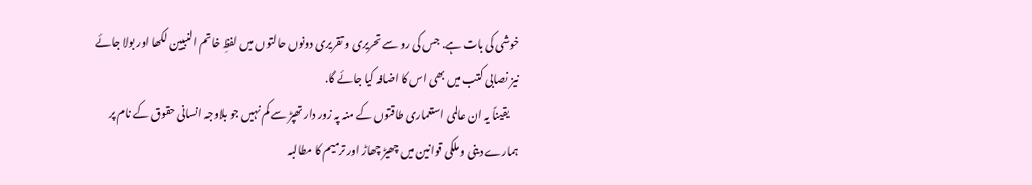خوشی کی بات ہے. جس کی رو سے تحریری و تقریری دونوں حالتوں میں لفظِ خاتم النبیین لکھا اور بولا جائے نیز نصابی کتب میں بھی اس کا اضافہ کیا جائے گا.
    یقیناً یہ ان عالمی استعماری طاقتوں کے منہ پہ زور دار تھپڑ سے کم نہیں جو بلاوجہ انسانی حقوق کے نام پر ہمارے دینی و ملکی قوانین میں چھیڑ چھاڑ اور ترمیم کا مطالبہ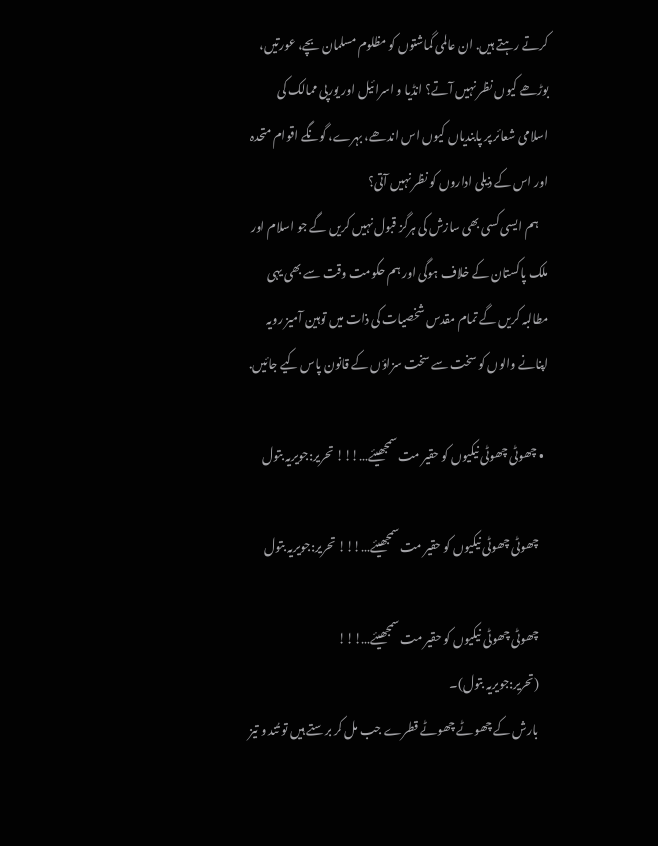کرتے رہتے ہیں. ان عالمی گماشتوں کو مظلوم مسلمان بچے، عورتیں، بوڑھے کیوں نظر نہیں آتے؟ انڈیا و اسرائیل اور یورپی ممالک کی اسلامی شعائر پر پابندیاں کیوں اس اندھے، بہرے، گونگے اقوام متحدہ اور اس کے ذیلی اداروں کو نظر نہیں آتی؟
    ہم ایسی کسی بھی سازش کی ہرگز قبول نہیں کریں گے جو اسلام اور ملک پاکستان کے خلاف ہوگی اور ہم حکومت وقت سے بھی یہی مطالبہ کریں گے تمام مقدس شخصیات کی ذات میں توہین آمیز رویہ اپنانے والوں کو سخت سے سخت سزاؤں کے قانون پاس کیے جائیں.

  • چھوٹی چھوٹی نیکیوں کو حقیر مت سمجھیئے…!!! تحریر:جویریہ بتول

    چھوٹی چھوٹی نیکیوں کو حقیر مت سمجھیئے…!!! تحریر:جویریہ بتول

    چھوٹی چھوٹی نیکیوں کو حقیر مت سمجھیئے…!!!
    (تحریر:جویریہ بتول)۔
    بارش کے چھوٹے چھوٹے قطرے جب مل کر برستے ہیں تو تُند و تیز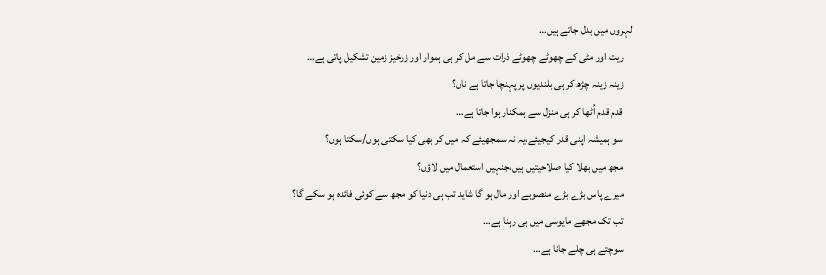لہروں میں بدل جاتے ہیں…
    ریت اور مٹی کے چھوٹے چھوٹے ذرات سے مل کر ہی ہموار اور زرخیز زمین تشکیل پاتی ہے…
    زینہ زینہ چڑھ کر ہی بلندیوں پر پہنچا جاتا ہے ناں؟
    قدم قدم اُٹھا کر ہی منزل سے ہمکنار ہوا جاتا ہے…
    سو ہمیشہ اپنی قدر کیجیئے،یہ نہ سمجھیئے کہ میں کر بھی کیا سکتی ہوں/سکتا ہوں؟
    مجھ میں بھلا کیا صلاحیتیں ہیں،جنہیں استعمال میں لاؤں؟
    میرے پاس بڑے بڑے منصوبے اور مال ہو گا شاید تب ہی دنیا کو مجھ سے کوئی فائدہ ہو سکے گا؟
    تب تک مجھے مایوسی میں ہی رہنا ہے…
    سوچتے ہی چلے جانا ہے…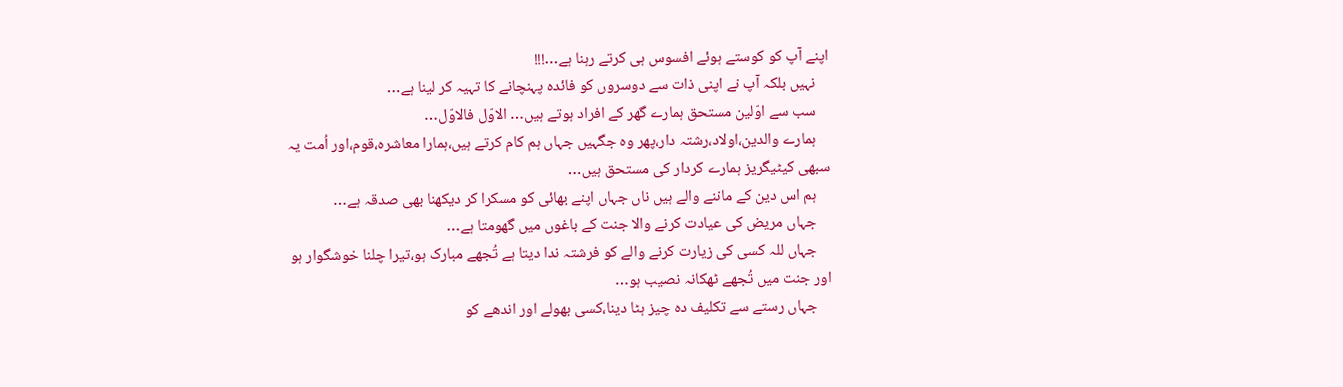اپنے آپ کو کوستے ہوئے افسوس ہی کرتے رہنا ہے…!!!
    نہیں بلکہ آپ نے اپنی ذات سے دوسروں کو فائدہ پہنچانے کا تہیہ کر لینا ہے…
    سب سے اوّلین مستحق ہمارے گھر کے افراد ہوتے ہیں… الاوّل فالاوّل…
    ہمارے والدین،اولاد،رشتہ دار،پھر وہ جگہیں جہاں ہم کام کرتے ہیں،ہمارا معاشرہ،قوم،اور اُمت یہ سبھی کیٹیگریز ہمارے کردار کی مستحق ہیں…
    ہم اس دین کے ماننے والے ہیں ناں جہاں اپنے بھائی کو مسکرا کر دیکھنا بھی صدقہ ہے…
    جہاں مریض کی عیادت کرنے والا جنت کے باغوں میں گھومتا ہے…
    جہاں للہ کسی کی زیارت کرنے والے کو فرشتہ ندا دیتا ہے تُجھے مبارک ہو،تیرا چلنا خوشگوار ہو اور جنت میں تُجھے ٹھکانہ نصیب ہو…
    جہاں رستے سے تکلیف دہ چیز ہٹا دینا،کسی بھولے اور اندھے کو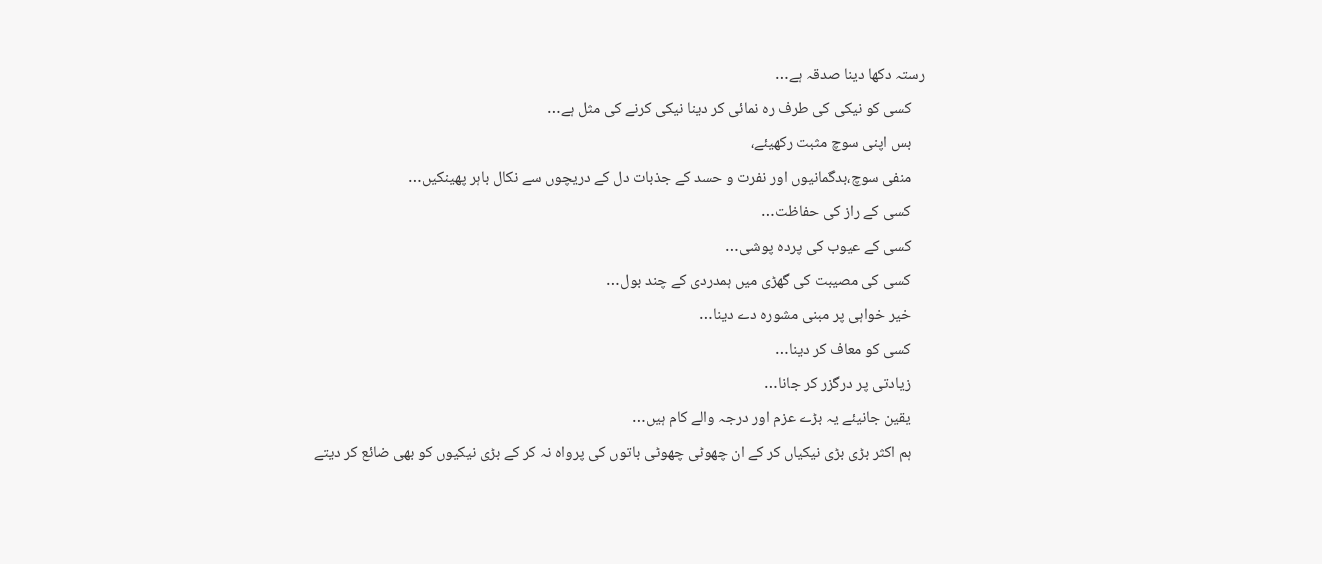رستہ دکھا دینا صدقہ ہے…
    کسی کو نیکی کی طرف رہ نمائی کر دینا نیکی کرنے کی مثل ہے…
    بس اپنی سوچ مثبت رکھیئے،
    منفی سوچ،بدگمانیوں اور نفرت و حسد کے جذبات دل کے دریچوں سے نکال باہر پھینکیں…
    کسی کے راز کی حفاظت…
    کسی کے عیوب کی پردہ پوشی…
    کسی کی مصیبت کی گھڑی میں ہمدردی کے چند بول…
    خیر خواہی پر مبنی مشورہ دے دینا…
    کسی کو معاف کر دینا…
    زیادتی پر درگزر کر جانا…
    یقین جانیئے یہ بڑے عزم اور درجہ والے کام ہیں…
    ہم اکثر بڑی بڑی نیکیاں کر کے ان چھوٹی چھوٹی باتوں کی پرواہ نہ کر کے بڑی نیکیوں کو بھی ضائع کر دیتے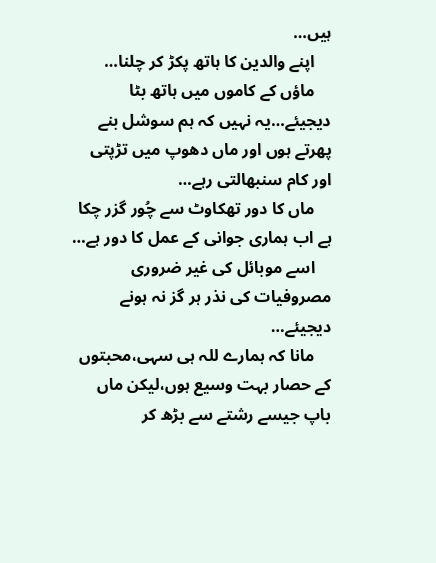ہیں…
    اپنے والدین کا ہاتھ پکڑ کر چلنا…
    ماؤں کے کاموں میں ہاتھ بٹا دیجیئے…یہ نہیں کہ ہم سوشل بنے پھرتے ہوں اور ماں دھوپ میں تڑپتی اور کام سنبھالتی رہے…
    ماں کا دور تھکاوٹ سے چُور گزر چکا ہے اب ہماری جوانی کے عمل کا دور ہے…
    اسے موبائل کی غیر ضروری مصروفیات کی نذر ہر گز نہ ہونے دیجیئے…
    مانا کہ ہمارے للہ ہی سہی،محبتوں کے حصار بہت وسیع ہوں،لیکن ماں باپ جیسے رشتے سے بڑھ کر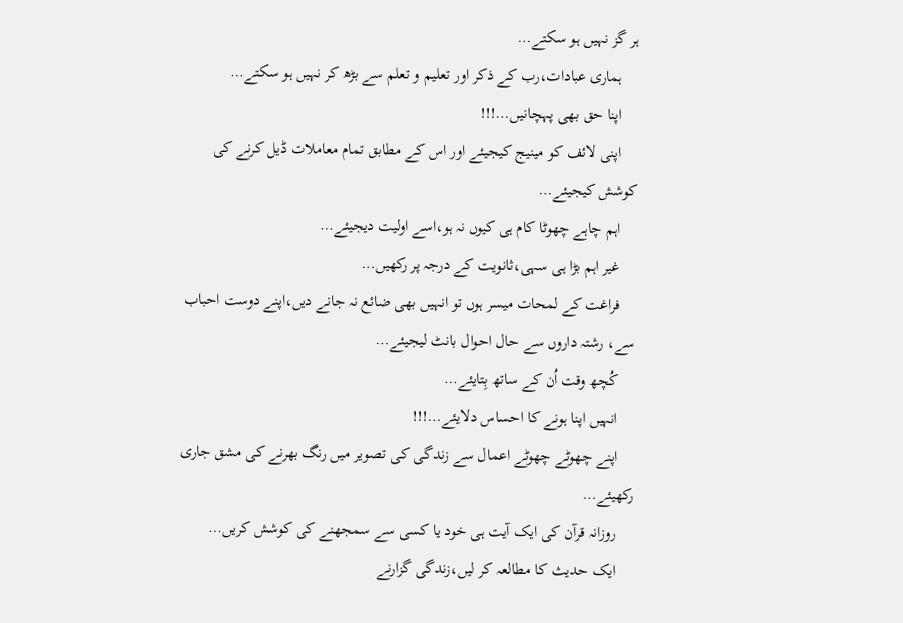ہر گز نہیں ہو سکتے…
    ہماری عبادات،رب کے ذکر اور تعلیم و تعلم سے بڑھ کر نہیں ہو سکتے…
    اپنا حق بھی پہچانیں…!!!
    اپنی لائف کو مینیج کیجیئے اور اس کے مطابق تمام معاملات ڈیل کرنے کی کوشش کیجیئے…
    اہم چاہے چھوٹا کام ہی کیوں نہ ہو،اسے اولیت دیجیئے…
    غیر اہم بڑا ہی سہی،ثانویت کے درجہ پر رکھیں…
    فراغت کے لمحات میسر ہوں تو انہیں بھی ضائع نہ جانے دیں،اپنے دوست احباب سے، رشتہ داروں سے حال احوال بانٹ لیجیئے…
    کُچھ وقت اُن کے ساتھ بِتایئے…
    انہیں اپنا ہونے کا احساس دلایئے…!!!
    اپنے چھوٹے چھوٹے اعمال سے زندگی کی تصویر میں رنگ بھرنے کی مشق جاری رکھیئے…
    روزانہ قرآن کی ایک آیت ہی خود یا کسی سے سمجھنے کی کوشش کریں…
    ایک حدیث کا مطالعہ کر لیں،زندگی گزارنے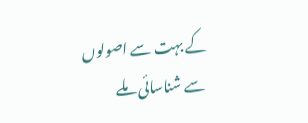کے بہت سے اصولوں سے شناسائی ملے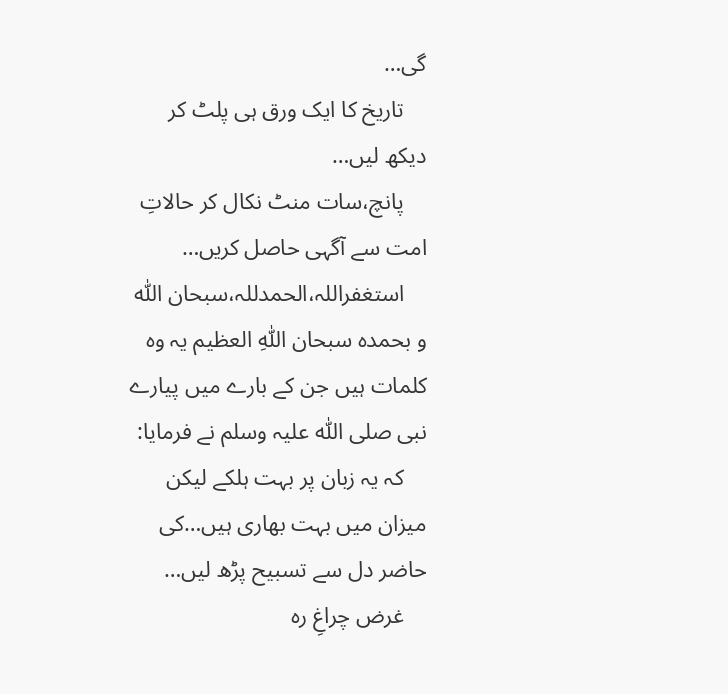گی…
    تاریخ کا ایک ورق ہی پلٹ کر دیکھ لیں…
    پانچ،سات منٹ نکال کر حالاتِ امت سے آگہی حاصل کریں…
    استغفراللہ،الحمدللہ،سبحان اللّٰہ و بحمدہ سبحان اللّٰہِ العظیم یہ وہ کلمات ہیں جن کے بارے میں پیارے نبی صلی اللّٰہ علیہ وسلم نے فرمایا:
    کہ یہ زبان پر بہت ہلکے لیکن میزان میں بہت بھاری ہیں…کی حاضر دل سے تسبیح پڑھ لیں…
    غرض چراغِ رہ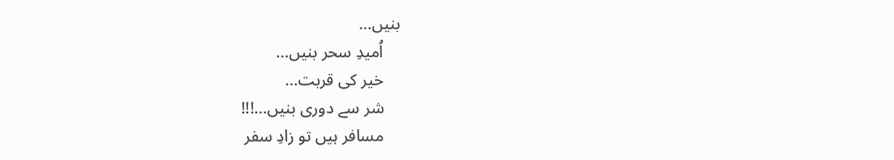بنیں…
    اُمیدِ سحر بنیں…
    خیر کی قربت…
    شر سے دوری بنیں…!!!
    مسافر ہیں تو زادِ سفر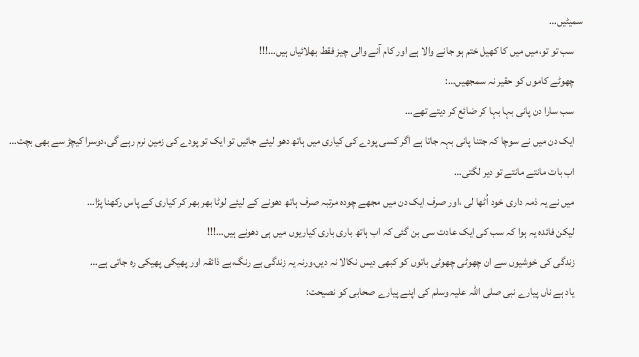سمیٹیں…
    سب تو تو،میں میں کا کھیل ختم ہو جانے والا ہے اور کام آنے والی چیز فقط بھلائیاں ہیں…!!!
    چھوٹے کاموں کو حقیر نہ سمجھیں…:
    سب سارا دن پانی بہا بہا کر ضائع کر دیتے تھے…
    ایک دن میں نے سوچا کہ جتنا پانی بہہ جاتا ہے اگر کسی پودے کی کیاری میں ہاتھ دھو لیئے جائیں تو ایک تو پودے کی زمین نرم رہے گی،دوسرا کیچڑ سے بھی بچت…
    اب بات مانتے مانتے تو دیر لگتی…
    میں نے یہ ذمہ داری خود اُٹھا لی ،اور صرف ایک دن میں مجھے چودہ مرتبہ صرف ہاتھ دھونے کے لیئے لوٹا بھر بھر کر کیاری کے پاس رکھنا پڑا…
    لیکن فائدہ یہ ہوا کہ سب کی ایک عادت سی بن گئی کہ اب ہاتھ باری باری کیاریوں میں ہی دھونے ہیں…!!!
    زندگی کی خوشیوں سے ان چھوٹی چھوٹی باتوں کو کبھی دیس نکالا نہ دیں،ورنہ یہ زندگی بے رنگ،بے ذائقہ اور پھیکی پھیکی رہ جاتی ہے…
    یاد ہے ناں پیارے نبی صلی اللّٰہ علیہ وسلم کی اپنے پیارے صحابی کو نصیحت: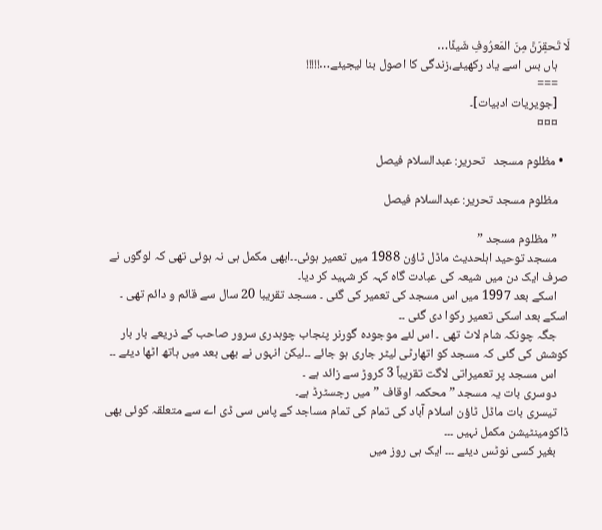لَا تَحقِرَنَّ مِنَ المَعرُوفِ شَیئًا…
    ہاں بس اسے یاد رکھیئے،زندگی کا اصول بنا لیجیئے…!!!!!
    ===
    [جویریات ادبیات]۔
    ¤¤¤

  • مظلوم مسجد   تحریر: عبدالسلام فیصل

    مظلوم مسجد تحریر: عبدالسلام فیصل

    ” مظلوم مسجد ”
    مسجد توحید اہلحدیث ماڈل ٹاؤن 1988 میں تعمیر ہوئی۔۔ابھی مکمل ہی نہ ہوئی تھی کہ لوگوں نے صرف ایک دن میں شیعہ کی عبادت گاہ کہہ کر شہید کر دیا۔
    اسکے بعد 1997 میں اس مسجد کی تعمیر کی گئی ۔ مسجد تقریبا 20 سال سے قائم و دائم تھی ۔ اسکے بعد اسکی تعمیر رکوا دی گئی ۔۔
    جگہ چونکہ شام لاٹ تھی ۔ اس لئے موجودہ گورنر پنجاب چوہدری سرور صاحب کے ذریعے بار بار کوشش کی گئی کہ مسجد کو اتھارٹی لیٹر جاری ہو جائے ۔۔لیکن انہوں نے بھی بعد میں ہاتھ اٹھا دیئے ۔۔
    اس مسجد پر تعمیراتی لاگت تقریباً 3 کروڑ سے زائد ہے ۔
    دوسری بات یہ مسجد ” محکمہ اوقاف ” میں رجسٹرڈ ہے۔
    تیسری بات ماڈل ٹاؤن اسلام آباد کی تمام کی تمام مساجد کے پاس سی ڈی اے سے متعلقہ کوئی بھی ڈاکومینٹیشن مکمل نہیں ۔۔۔
    بغیر کسی نوٹس دیئے ۔۔۔ ایک ہی روز میں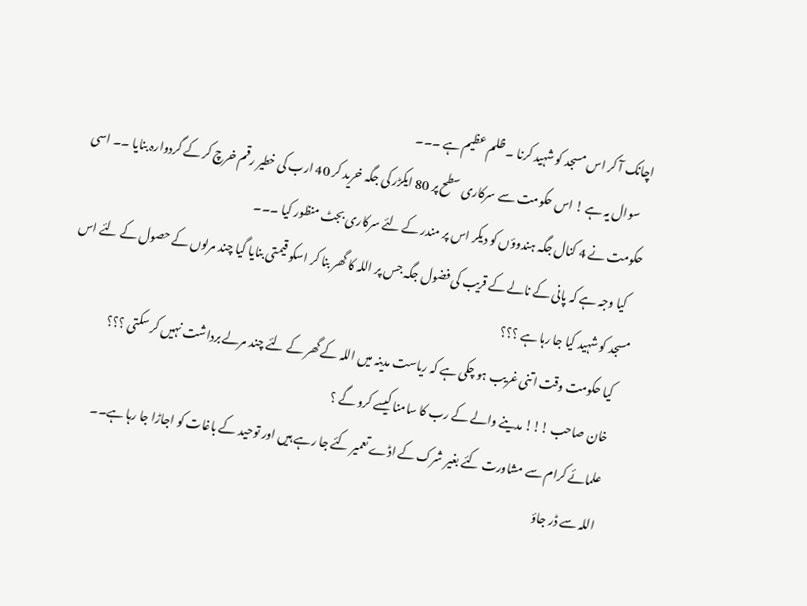اچانک آ کر اس مسجد کو شہید کرنا ۔ ظلم عظیم ہے ۔۔۔
    سوال یہ ہے ! اس حکومت سے سرکاری سطح پر 80 ایکڑر کی جگہ خرید کر 40 ارب کی خطیر رقم خرچ کر کے گردوارہ بنایا ۔۔ اسی حکومت نے 4 کنال جگہ ہندوؤں کو دیکر اس پر مندر کے لئے سرکاری بجٹ منظور کیا ۔۔۔
    کیا وجہ ہے کہ پانی کے نالے کے قریب کی فضول جگہ جس پر اللہ کا گھر بنا کر اسکو قیمتی بنایا گیا چند مرلوں کے حصول کے لئے اس مسجد کو شہید کیا جا رہا ہے ؟؟؟
    کیا حکومت وقت اتنی غریب ہو چکی ہے کہ ریاست مدینہ میں اللہ کے گھر کے لئے چند مرلے برداشت نہیں کر سکتی ؟؟؟
    خان صاحب !!! مدینے والے کے رب کا سامنا کیسے کرو گے ؟
    علمائے کرام سے مشاورت کئے بغیر شرک کے اڈے تعمیر کئے جا رہے ہیں اور توحید کے باغات کو اجاڑا جا رہا ہے۔۔
    اللہ سے ڈر جاؤ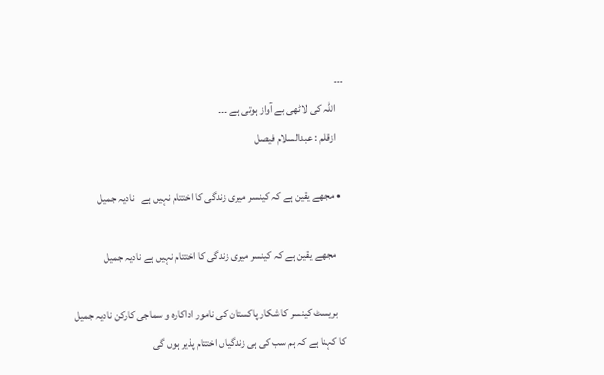۔۔۔
    اللہ کی لاٹھی بے آواز ہوتی ہے ۔۔۔
    ازقلم : عبدالسلام فیصل

  • مجھے یقین ہے کہ کینسر میری زندگی کا اختتام نہیں ہے   نادیہ جمیل

    مجھے یقین ہے کہ کینسر میری زندگی کا اختتام نہیں ہے نادیہ جمیل

    بریسٹ کینسر کا شکار پاکستان کی نامور اداکارہ و سماجی کارکن نادیہ جمیل کا کہنا ہے کہ ہم سب کی ہی زندگیاں اختتام پذیر ہوں گی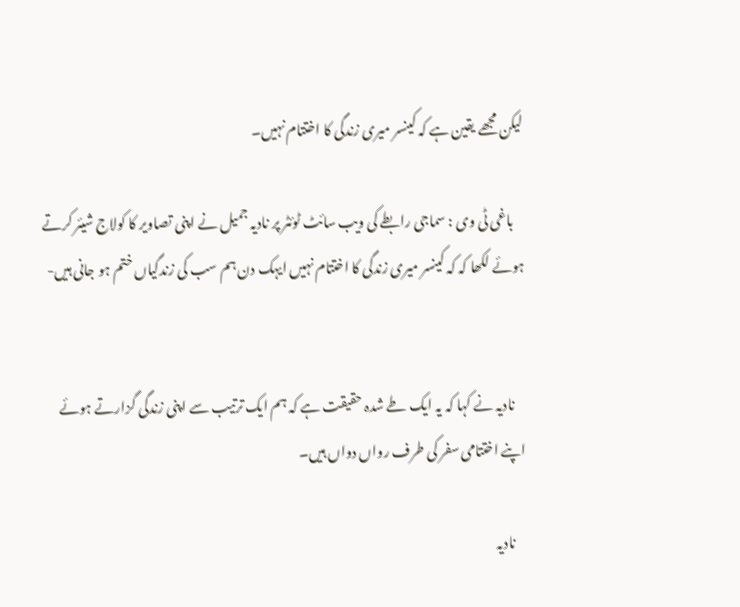لیکن مجھے یقین ہے کہ کینسر میری زندگی کا اختتام نہیں۔

    باغی ٹی وی : سماجی رابطے کی ویب سائٹ ٹوئٹر پر نادیہ جمیل نے اپنی تصاویر کا کولاج شیئر کرتے ہوئے لکھا کہ کہ کینسر میری زندگی کا اختتام نہیں ایہک دن ہم سب کی زندگیاں ختم ہو جانی ہیں-


    نادیہ نے کہا کہ یہ ایک طے شدہ حقیقت ہے کہ ہم ایک ترتیب سے اپنی زندگی گزارتے ہوئے اپنے اختتامی سفر کی طرف رواں دواں ہیں۔

    نادیہ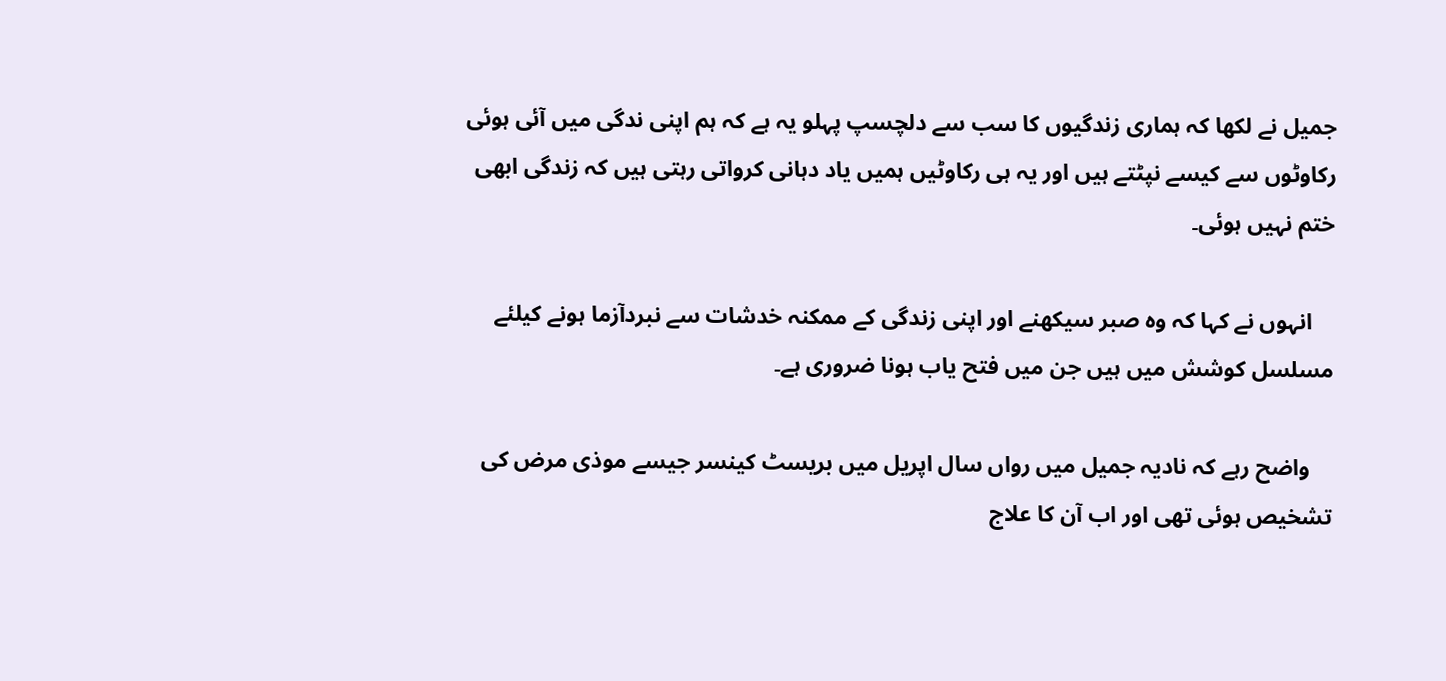جمیل نے لکھا کہ ہماری زندگیوں کا سب سے دلچسپ پہلو یہ ہے کہ ہم اپنی ندگی میں آئی ہوئی رکاوٹوں سے کیسے نپٹتے ہیں اور یہ ہی رکاوٹیں ہمیں یاد دہانی کرواتی رہتی ہیں کہ زندگی ابھی ختم نہیں ہوئی۔

    انہوں نے کہا کہ وہ صبر سیکھنے اور اپنی زندگی کے ممکنہ خدشات سے نبردآزما ہونے کیلئے مسلسل کوشش میں ہیں جن میں فتح یاب ہونا ضروری ہے۔

    واضح رہے کہ نادیہ جمیل میں رواں سال اپریل میں بریسٹ کینسر جیسے موذی مرض کی تشخیص ہوئی تھی اور اب آن کا علاج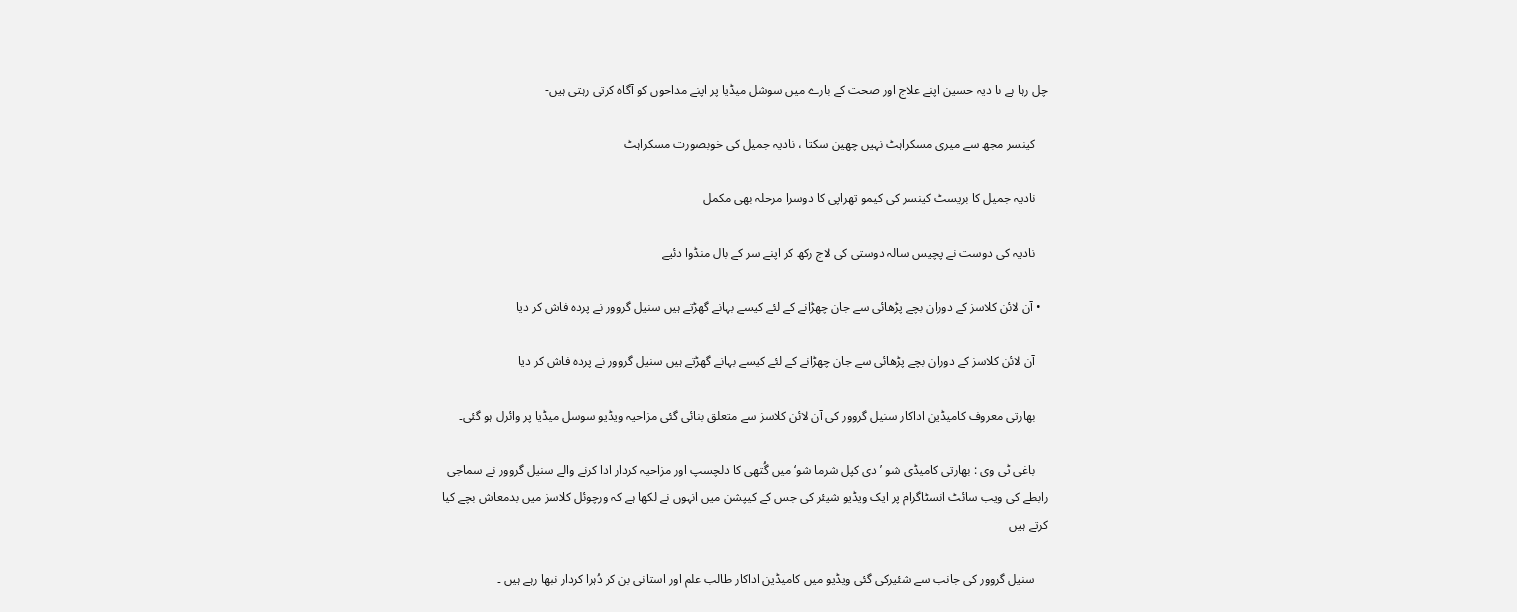چل رہا ہے ںا دیہ حسین اپنے علاج اور صحت کے بارے میں سوشل میڈیا پر اپنے مداحوں کو آگاہ کرتی رہتی ہیں-

    کینسر مجھ سے میری مسکراہٹ نہیں چھین سکتا ، نادیہ جمیل کی خوبصورت مسکراہٹ

    نادیہ جمیل کا بریسٹ کینسر کی کیمو تھراپی کا دوسرا مرحلہ بھی مکمل

    نادیہ کی دوست نے پچیس سالہ دوستی کی لاج رکھ کر اپنے سر کے بال منڈوا دئیے

  • آن لائن کلاسز کے دوران بچے پڑھائی سے جان چھڑانے کے لئے کیسے بہانے گھڑتے ہیں سنیل گروور نے پردہ فاش کر دیا

    آن لائن کلاسز کے دوران بچے پڑھائی سے جان چھڑانے کے لئے کیسے بہانے گھڑتے ہیں سنیل گروور نے پردہ فاش کر دیا

    بھارتی معروف کامیڈین اداکار سنیل گروور کی آن لائن کلاسز سے متعلق بنائی گئی مزاحیہ ویڈیو سوسل میڈیا پر وائرل ہو گئی۔

    باغی ٹی وی : بھارتی کامیڈی شو ’ دی کپل شرما شو‘ میں گُتھی کا دلچسپ اور مزاحیہ کردار ادا کرنے والے سنیل گروور نے سماجی رابطے کی ویب سائٹ انسٹاگرام پر ایک ویڈیو شیئر کی جس کے کیپشن میں انہوں نے لکھا ہے کہ ورچوئل کلاسز میں بدمعاش بچے کیا کرتے ہیں

    سنیل گروور کی جانب سے شئیرکی گئی ویڈیو میں کامیڈین اداکار طالب علم اور استانی بن کر دُہرا کردار نبھا رہے ہیں ۔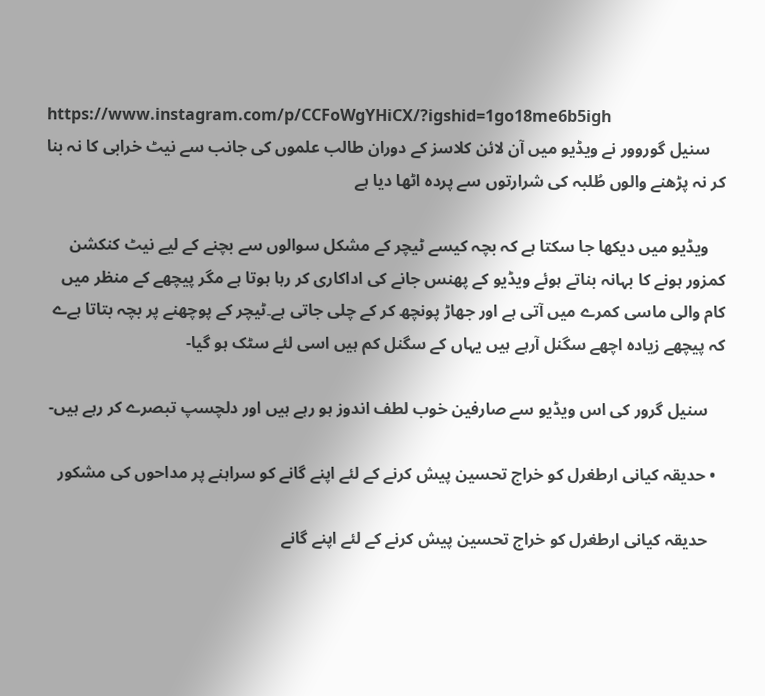https://www.instagram.com/p/CCFoWgYHiCX/?igshid=1go18me6b5igh
    سنیل گوروور نے ویڈیو میں آن لائن کلاسز کے دوران طالب علموں کی جانب سے نیٹ خرابی کا نہ بنا کر نہ پڑھنے والوں طُلبہ کی شرارتوں سے پردہ اٹھا دیا ہے

    ویڈیو میں دیکھا جا سکتا ہے کہ بچہ کیسے ٹیچر کے مشکل سوالوں سے بچنے کے لیے نیٹ کنکشن کمزور ہونے کا بہانہ بناتے ہوئے ویڈیو کے پھنس جانے کی اداکاری کر رہا ہوتا ہے مگر پیچھے کے منظر میں کام والی ماسی کمرے میں آتی ہے اور جھاڑ پونچھ کر کے چلی جاتی ہے۔ٹیچر کے پوچھنے پر بچہ بتاتا ہےے کہ پیچھے زیادہ اچھے سگنل آرہے ہیں یہاں کے سگنل کم ہیں اسی لئے سٹک ہو گیا-

    سنیل گرور کی اس ویڈیو سے صارفین خوب لطف اندوز ہو رہے ہیں اور دلچسپ تبصرے کر رہے ہیں-

  • حدیقہ کیانی ارطغرل کو خراج تحسین پیش کرنے کے لئے اپنے گانے کو سراہنے پر مداحوں کی مشکور

    حدیقہ کیانی ارطغرل کو خراج تحسین پیش کرنے کے لئے اپنے گانے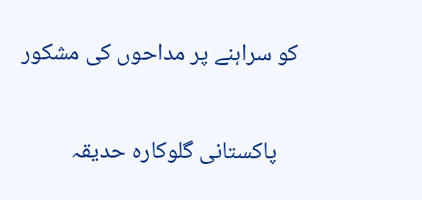کو سراہنے پر مداحوں کی مشکور

    پاکستانی گلوکارہ حدیقہ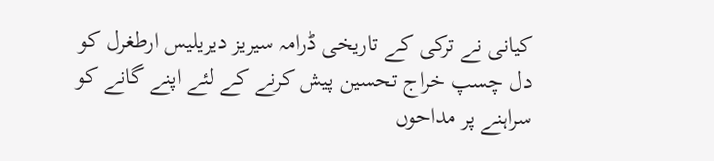کیانی نے ترکی کے تاریخی ڈرامہ سیریز دیریلیس ارطغرل کو دل چسپ خراج تحسین پیش کرنے کے لئے اپنے گانے کو سراہنے پر مداحوں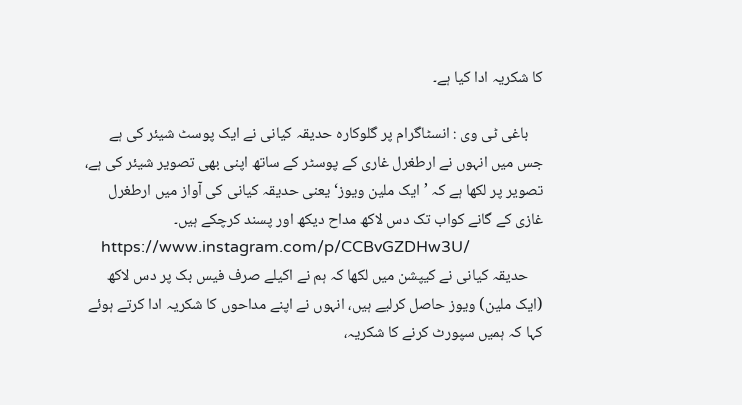کا شکریہ ادا کیا ہے۔

    باغی ٹی وی : انسٹاگرام پر گلوکارہ حدیقہ کیانی نے ایک پوسٹ شیئر کی ہے جس میں انہوں نے ارطغرل غاری کے پوسٹر کے ساتھ اپنی بھی تصویر شیئر کی ہے، تصویر پر لکھا ہے کہ ’ایک ملین ویوز‘یعنی حدیقہ کیانی کی آواز میں ارطغرل غازی کے گانے کواب تک دس لاکھ مداح دیکھ اور پسند کرچکے ہیں۔
    https://www.instagram.com/p/CCBvGZDHw3U/
    حدیقہ کیانی نے کیپشن میں لکھا کہ ہم نے اکیلے صرف فیس بک پر دس لاکھ (ایک ملین) ویوز حاصل کرلیے ہیں، انہوں نے اپنے مداحوں کا شکریہ ادا کرتے ہوئے کہا کہ ہمیں سپورٹ کرنے کا شکریہ،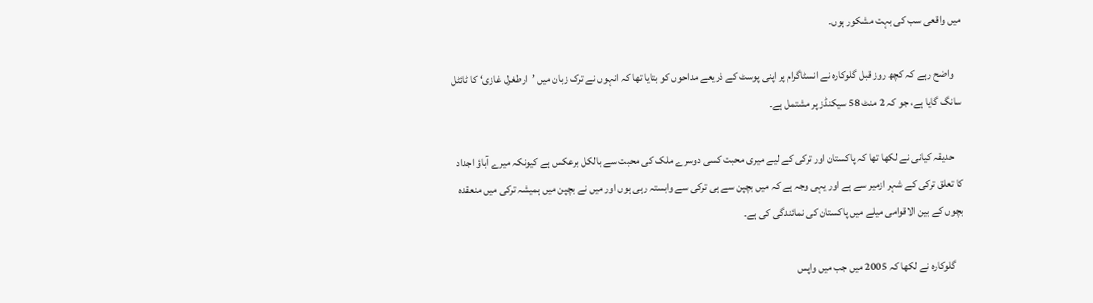میں واقعی سب کی بہت مشکور ہوں۔

    واضح رہے کہ کچھ روز قبل گلوکارہ نے انسٹاگرام پر اپنی پوسٹ کے ذریعے مداحوں کو بتایا تھا کہ انہوں نے ترک زبان میں ’ارطغرل غازی‘ کا ٹائٹل سانگ گایا ہے، جو کہ 2 منٹ 58 سیکنڈز پر مشتمل ہے۔

    حدیقہ کیانی نے لکھا تھا کہ پاکستان اور ترکی کے لیے میری محبت کسی دوسرے ملک کی محبت سے بالکل برعکس ہے کیونکہ میرے آباؤ اجداد کا تعلق ترکی کے شہر ازمیر سے ہے اور یہی وجہ ہے کہ میں بچپن سے ہی ترکی سے وابستہ رہی ہوں اور میں نے بچپن میں ہمیشہ ترکی میں منعقدہ بچوں کے بین الاقوامی میلے میں پاکستان کی نمائندگی کی ہے۔

    گلوکارہ نے لکھا کہ 2005 میں جب میں واپس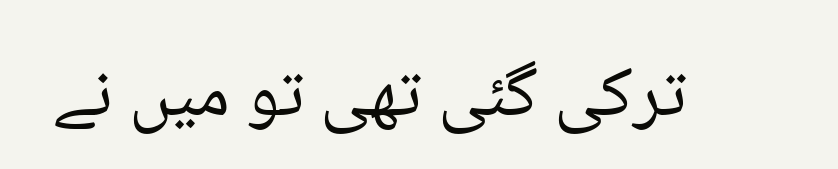ترکی گئی تھی تو میں نے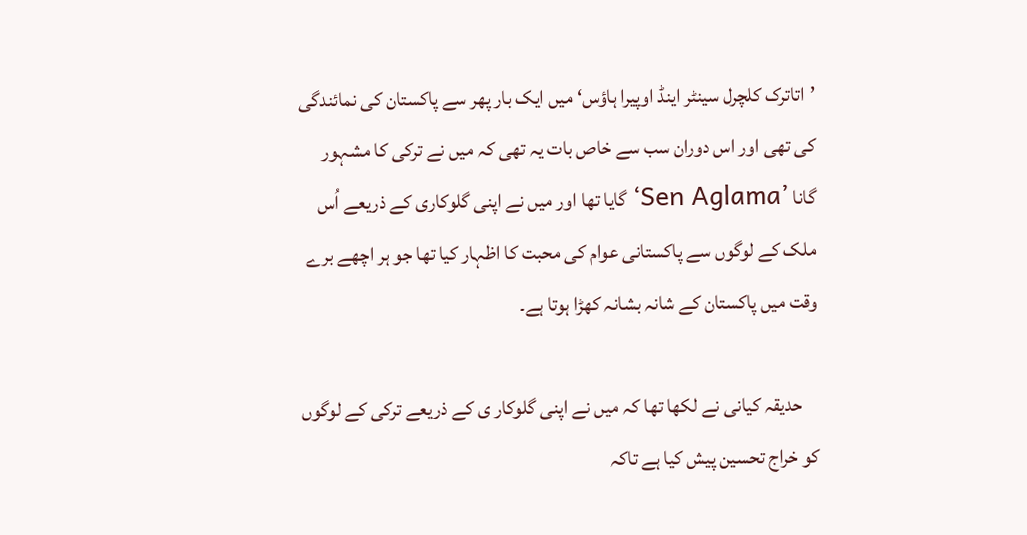’اتاترک کلچرل سینٹر اینڈ اوپیرا ہاؤس‘ میں ایک بار پھر سے پاکستان کی نمائندگی کی تھی اور اس دوران سب سے خاص بات یہ تھی کہ میں نے ترکی کا مشہور گانا ’Sen Aglama‘ گایا تھا اور میں نے اپنی گلوکاری کے ذریعے اُس ملک کے لوگوں سے پاکستانی عوام کی محبت کا اظہار کیا تھا جو ہر اچھے برے وقت میں پاکستان کے شانہ بشانہ کھڑا ہوتا ہے۔

    حدیقہ کیانی نے لکھا تھا کہ میں نے اپنی گلوکار ی کے ذریعے ترکی کے لوگوں کو خراج تحسین پیش کیا ہے تاکہ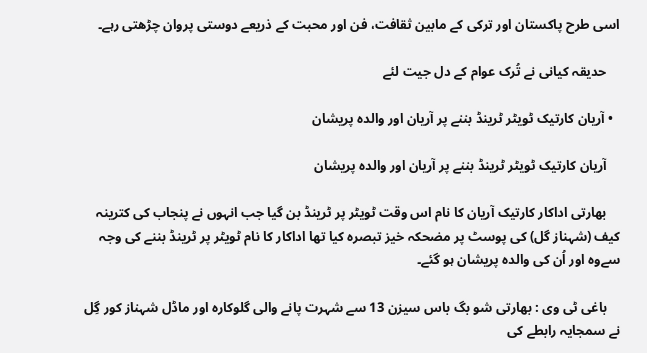اسی طرح پاکستان اور ترکی کے مابین ثقافت، فن اور محبت کے ذریعے دوستی پروان چڑھتی رہے۔

    حدیقہ کیانی نے تُرک عوام کے دل جیت لئے

  • آریان کارتیک ٹویٹر ٹرینڈ بننے پر آریان اور والدہ پریشان

    آریان کارتیک ٹویٹر ٹرینڈ بننے پر آریان اور والدہ پریشان

    بھارتی اداکار کارتیک آریان کا نام اس وقت ٹویٹر پر ٹرینڈ بن گیا جب انہوں نے پنجاب کی کترینہ کیف (شہناز گل) کی پوسٹ پر مضحکہ خیز تبصرہ کیا تھا اداکار کا نام ٹویٹر پر ٹرینڈ بننے کی وجہ سےوہ اور اُن کی والدہ پریشان ہو گئے۔

    باغی ٹی وی : بھارتی شو بگ باس سیزن 13 سے شہرت پانے والی گلوکارہ اور ماڈل شہناز کور گِل نے سمجایہ رابطے کی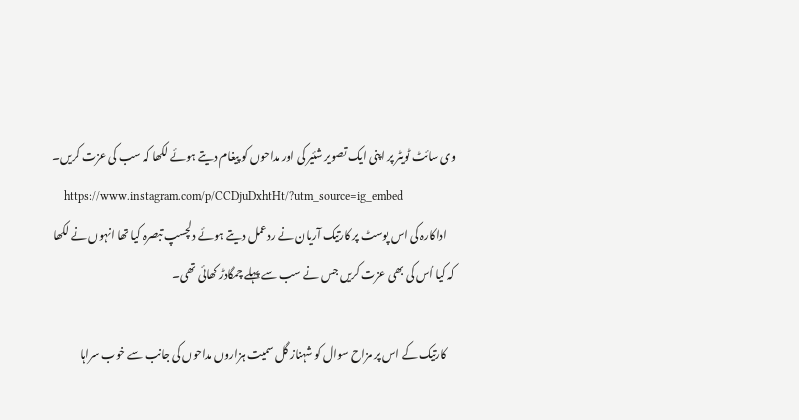وی سائٹ ٹویٹر پر اپنی ایک تصویر شئیر کی اور مداحوں کو پیغام دیتے ہوئے لکھا کہ سب کی عزت کریں۔
    https://www.instagram.com/p/CCDjuDxhtHt/?utm_source=ig_embed
    اداکارہ کی اس پوسٹ پر کارتیک آریان نے ردعمل دیتے ہوئے دلچسپ تبصرہ کیا تھا انہوں نے لکھا کہ کیا اُس کی بھی عزت کریں جس نے سب سے پہلے چمگادڑ کھائی تھی۔

    کارتیک کے اس پر مزاح سوال کو شہناز گل سمیت ہزاروں مداحوں کی جانب سے خوب سراہا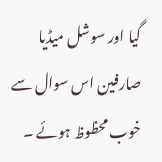گیا اور سوشل میڈیا صارفین اس سوال سے خوب محظوظ ہوئے ۔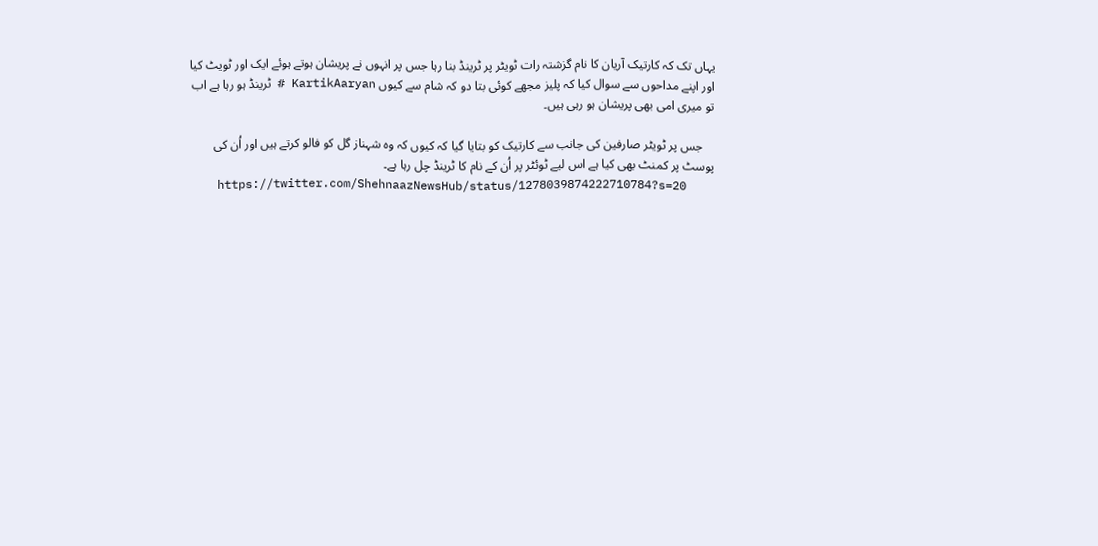یہاں تک کہ کارتیک آریان کا نام گزشتہ رات ٹویٹر پر ٹرینڈ بنا رہا جس پر انہوں نے پریشان ہوتے ہوئے ایک اور ٹویٹ کیا اور اپنے مداحوں سے سوال کیا کہ پلیز مجھے کوئی بتا دو کہ شام سے کیوں KartikAaryan # ٹرینڈ ہو رہا ہے اب تو میری امی بھی پریشان ہو رہی ہیں۔

    جس پر ٹویٹر صارفین کی جانب سے کارتیک کو بتایا گیا کہ کیوں کہ وہ شہناز گل کو فالو کرتے ہیں اور اُن کی پوسٹ پر کمنٹ بھی کیا ہے اس لیے ٹوئٹر پر اُن کے نام کا ٹرینڈ چل رہا ہے۔
    https://twitter.com/ShehnaazNewsHub/status/1278039874222710784?s=20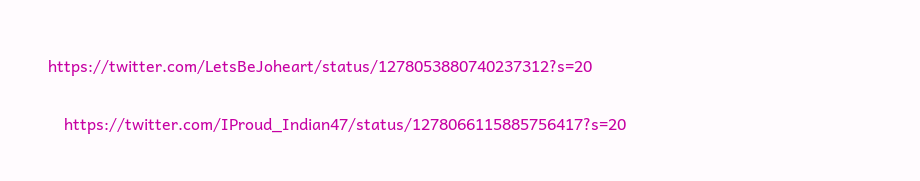https://twitter.com/LetsBeJoheart/status/1278053880740237312?s=20


    https://twitter.com/IProud_Indian47/status/1278066115885756417?s=20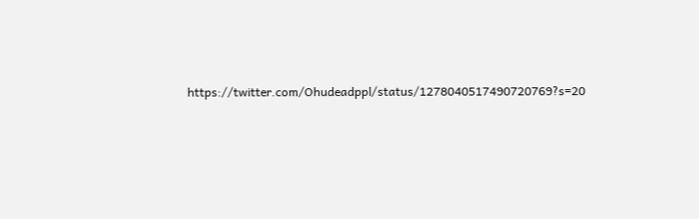https://twitter.com/Ohudeadppl/status/1278040517490720769?s=20